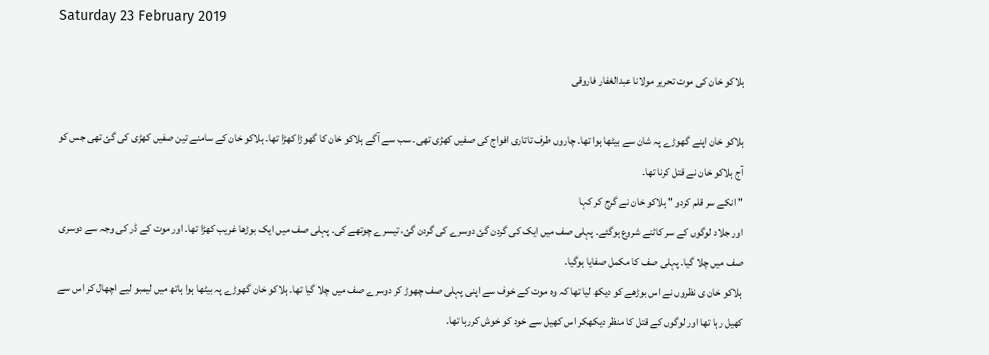Saturday 23 February 2019

ہلاکو خان کی موت تحریر مولانا عبدالغفار فاروقی

ہلاکو خان اپنے گھوڑے پہ شان سے بیٹھا ہوا تھا۔ چاروں طرف تاتاری افواج کی صفیں کھڑی تھی۔ سب سے آگے ہلاکو خان کا گھوڑا کھڑا تھا۔ ہلاکو خان کے سامنے تین صفیں کھڑی کی گئ تھی جس کو آج ہلاکو خان نے قتل کرنا تھا۔
" انکے سر قلم کردو " ہلاکو خان نے گرج کر کہا
اور جلاد لوگوں کے سر کاٹنے شروع ہوگئے۔ پہلی صف میں ایک کی گردن گئ دوسرے کی گردن گئ، تیسرے چوتھے کی۔ پہلی صف میں ایک بوڑھا غریب کھڑا تھا۔ اور موت کے ڈر کی وجہ سے دوسری صف میں چلا گیا۔ پہلی صف کا مکمل صفایا ہوگیا۔
ہلاکو خان ی نظروں نے اس بوڑھے کو دیکھ لیا تھا کہ وہ موت کے خوف سے اپنی پہلی صف چھوڑ کر دوسرے صف میں چلا گیا تھا۔ ہلاکو خان گھوڑے پہ بیٹھا ہوا ہاتھ میں لیمبو لیے اچھال کر اس سے کھیل رہا تھا اور لوگوں کے قتل کا منظر دیکھکر اس کھیل سے خود کو خوش کررہا تھا۔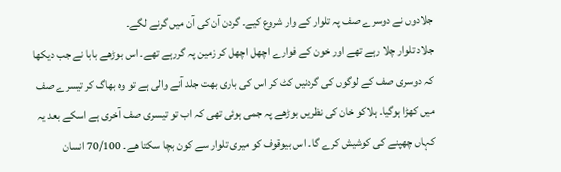جلادوں نے دوسرے صف پہ تلوار کے وار شروع کیے۔ گردن آن کی آن میں گرنے لگے۔
جلاد تلوار چلا رہے تھے اور خون کے فوارے اچھل اچھل کر زمین پہ گررہے تھے۔ اس بوڑھے بابا نے جب دیکھا کہ دوسری صف کے لوگوں کی گردنیں کٹ کر اس کی باری بھت جلد آنے والی ہے تو وہ بھاگ کر تیسرے صف میں کھڑا ہوگیا۔ ہلاکو خان کی نظریں بوڑھے پہ جمی ہوئی تھی کہ اب تو تیسری صف آخری ہے اسکے بعد یہ کہاں چھپنے کی کوشیش کرے گا۔ اس بیوقوف کو میری تلوار سے کون بچا سکتا ھے۔ 70/100 انسان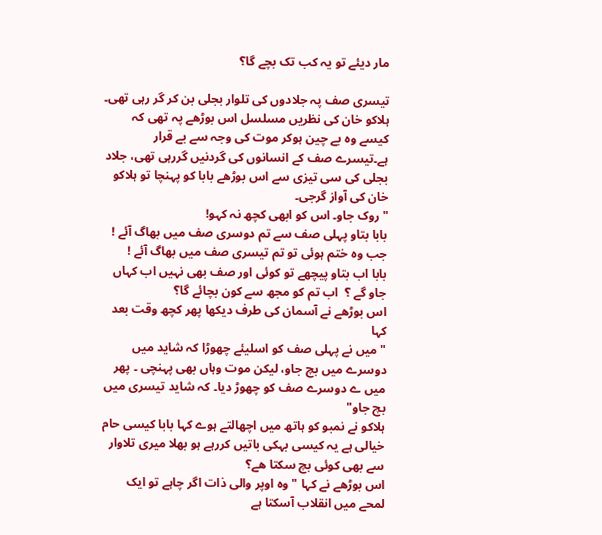مار دیئے تو یہ کب تک بچے گا؟

تیسری صف پہ جلادوں کی تلوار بجلی بن کر گر رہی تھی۔ ہلاکو خان کی نظریں مسلسل اس بوڑھے پہ تھی کہ کیسے وہ بے چین ہوکر موت کی وجہ سے بے قرار ہے۔تیسرے صف کے انسانوں کی گردنیں گررہی تھی، جلاد بجلی کی سی تیزی سے اس بوڑھے بابا کو پہنچا تو ہلاکو خان کی آواز گرجی۔
" روک جاو۔ اس کو ابھی کچھ نہ کہو!
بابا بتاو پہلی صف سے تم دوسری صف میں بھاگ آئے !
جب وہ ختم ہوئی تو تم تیسری صف میں بھاگ آئے !
بابا اب بتاو پیچھے تو کوئی اور صف بھی نہیں اب کہاں جاو گے ؟  اب تم کو مجھ سے کون بچائے گا؟
اس بوڑھے نے آسمان کی طرف دیکھا پھر کچھ وقت بعد کہا
" میں نے پہلی صف کو اسلیئے چھوڑا کہ شاید میں دوسرے میں بچ جاو، لیکن موت وہاں بھی پہنچی ۔ پھر میں ے دوسرے صف کو چھوڑ دیا۔ کہ شاید تیسری میں بچ جاو"
ہلاکو نے نمبو کو ہاتھ میں اچھالتے ہوے کہا بابا کیسی حام خیالی ہے یہ کیسی بہکی باتیں کررہے ہو بھلا میری تلاوار سے بھی کوئی بچ سکتا ھے؟
اس بوڑھے نے کہا " وہ اوپر والی ذات اگر چاہے تو ایک لمحے میں انقلاب آسکتا ہے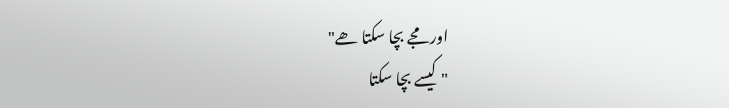اور مجے بچا سکتا ھے"
" کیسے بچا سکتا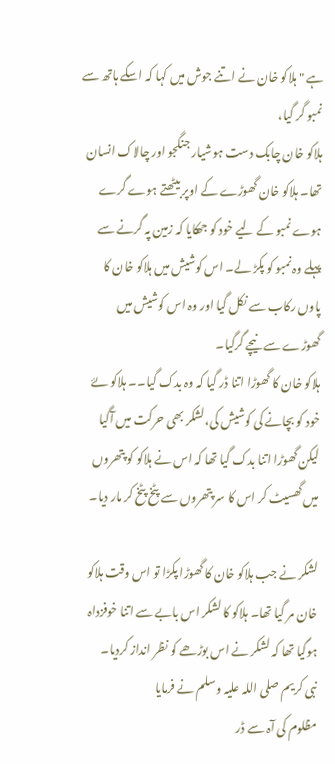ہے " ہلاکو خان نے اتنے جوش میں کہا کہ اسکے ہاتھ سے نمبو گر گیا،
ہلاکو خان چابک دست ہوشیار جنگجو اور چالاک انسان تھا۔ ہلاکو خان گھوڑے کے اوپر بیٹھتے ہوے گرے ہوے نمبو کے لیے خود کو جھکایا کہ زمین پہ گرنے سے پہلے وہ نمبو کو پکڑ لے۔ اس کوشیش میں ہلاکو خان کا پاوں رکاب سے نکل گیا اور وہ اس کوشیش میں گھوڑے سے نیچے گرگیا۔
ہلاکو خان کا گھوڑا اتنا ڈر گیا کہ وہ بدک گیا۔۔ ہلاکو ںۓ خود کو بچانے کی کوشیش کی،لشکر بھی حرکت میں آگیا لیکن گھوڑا اتنا بدک گیا تھا کہ اس نے ہلاکو کو پتھروں میں گھسیٹ کر اس کا سر پتھروں سے پٹخ پٹخ کر مار دیا۔

لشکر نے جب ہلاکو خان کا گھوڑا پکڑا تو اس وقت ہلاکو خان مر گیا تھا۔ ہلاکو کا لشکر اس بابے سے اتنا خوفزداہ ہوگیا تھا کہ لشکر نے اس بوڑھے کو نظر انداز کردیا۔
نبی کریم صلی اللہ علیہ وسلم نے فرمایا
مظلوم کی آہ سے ڈر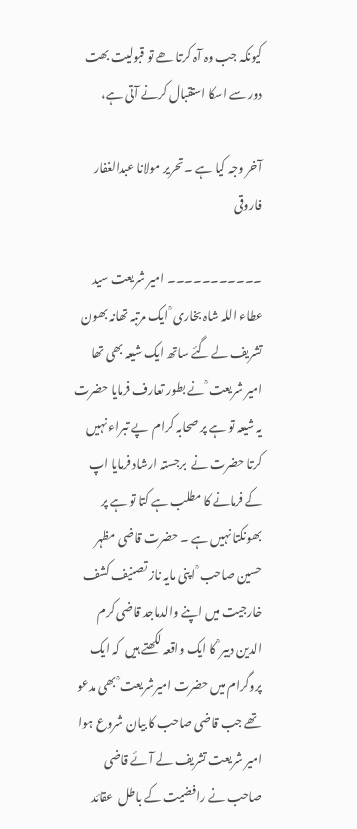کیونکہ جب وہ آہ کرتا ھے تو قبولیت بھت دور سے اسکا استقبال کرنے آتی ہے،

آخر وجہ کیا ہے ۔ تحریر مولانا عبدالغفار فاروقی

۔۔۔۔۔۔۔۔۔۔۔ امیر شریعت سید عطاء اللہ شاہ بخاری ؒ ایک مرتبہ تھانہ بھون تشریف لے گئے ساتھ ایک شیعہ بھی تھا امیر شریعت ؒ نے بطور تعارف فرمایا حضرت یہ شیعہ تو ہے پر صحابہ کرام  پے تبراء نہیں کرتا حضرت نے  برجستہ ارشاد فرمایا اپ کے فرمانے کا مطلب ہے کتا تو ہے پر بھونکتا نہیں ہے ۔ حضرت قاضی مظہر حسین صاحب ؒ اپنی مایہ ناز تصنیف کشف خارجیت میں اپنے والدماجد قاضی کرم الدین دبیر ؒ کا ایک واقعہ لکھتے ہیں  کہ ایک پروگرام میں حضرت امیرشریعت ؒ بھی مدعو تھے جب قاضی صاحب کا بیان شروع ہوا امیر شریعت تشریف لے آئے قاضی صاحب نے رافضیت کے باطل  عقائد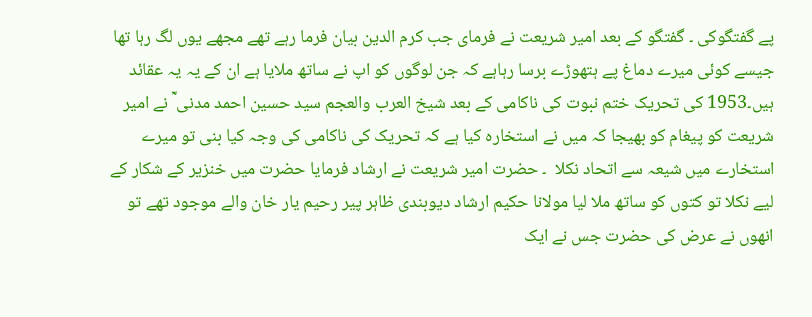پے گفتگوکی ۔ گفتگو کے بعد امیر شریعت نے فرمای جب کرم الدین بیان فرما رہے تھے مجھے یوں لگ رہا تھا جیسے کوئی میرے دماغ پے ہتھوڑے برسا رہاہے کہ جن لوگوں کو اپ نے ساتھ ملایا ہے ان کے یہ یہ عقائد ہیں۔1953 کی تحریک ختم نبوت کی ناکامی کے بعد شیخ العرب والعجم سید حسین احمد مدنی ؒ نے امیر شریعت کو پیغام کو بھیجا کہ میں نے استخارہ کیا ہے کہ تحریک کی ناکامی کی وجہ کیا بنی تو میرے استخارے میں شیعہ سے اتحاد نکلا  ۔ حضرت امیر شریعت نے ارشاد فرمایا حضرت میں خنزیر کے شکار کے لیے نکلا تو کتوں کو ساتھ ملا لیا مولانا حکیم ارشاد دیوبندی ظاہر پیر رحیم یار خان والے موجود تھے تو انھوں نے عرض کی حضرت جس نے ایک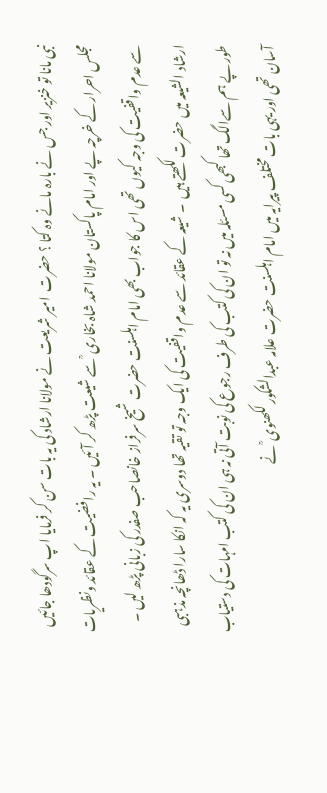نبی مانا تو خنزیر اور جس نے بارہ مانے وہ کتا ؟ حضرت  امیر شریعت نے مولانا ارشاد کی یہ بات سن کر فرمایا اپ سرگودھا جائیں مجلس احرار کے خرچہ پے اور امام پاکستان مولانا احمد شاہ بخاری ؒ سے شیعت پڑھ کر آئیں ۔ یہ رافضیت کے عقائد ونظریات سے عدم واقفیت کی وجہ کیوں تھی اس کا جواب بھی امام اہلسنت حضرت شیخ سرفراز خانصاحب صفدر کی زبانی پڑھ لیں ۔ ارشاد الشیعہ میں حضرت لکھتے ہیں  ۔ شیعہ کے عقائد سے عدم واقفیت کی ایک وجہ تو تقیہ تھا دوسری یہ کہ انکا سارا ڈھانچہ مذہبی طور پے ہم سےالگ تھا کبھی کسی مسئلہ میں نہ تو ان کی کتب کی طرف رجوع کی نوبت آتی نہ ہی ان کی کتب امہات کی دستیاب آسان تھی اور یہی بات مختلف پیرایہ میں امام اہلسنت حضرت علامہ عبدالشکور لکھنوی ؒ نے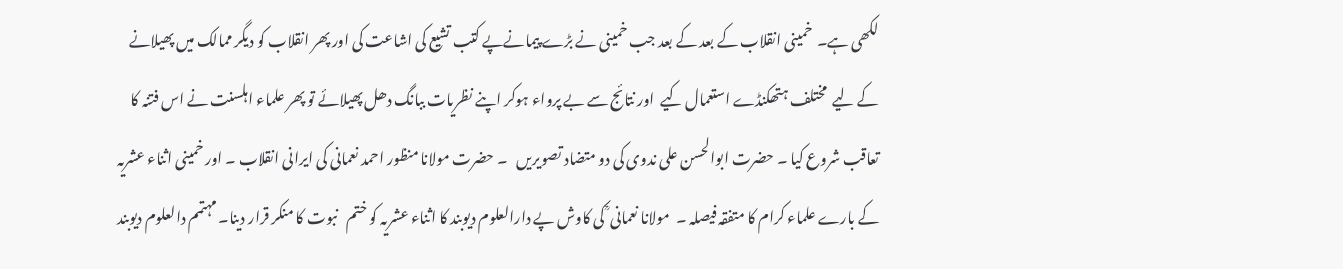لکھی ہے۔  خمینی انقلاب کے بعد کے بعد جب خمینی نے بڑے پیمانےپے کتب تشیع کی اشاعت کی اور پھر انقلاب کو دیگر ممالک میں پھیلانے کے لیے  مختلف ہتھکنڈے استعمال کیے  اور نتائج سے بے پرواء ہوکر اپنے نظریات ببانگ دھل پھیلائے تو پھر علماء اہلسنت نے اس فتنہ کا تعاقب شروع کیا ۔ حضرت ابوالحسن علی ندوی کی دو متضاد تصویریں   ۔ حضرت مولانا منظور احمد نعمانی کی ایرانی انقلاب ۔ اور خمینی اثناء عشریہ کے بارے علماء کرام کا متفقہ فیصلہ ۔  مولانا نعمانی ؒ کی کاوش پے دارالعلوم دیوبند کا اثناء عشریہ کو ختم   نبوت کا منکر قرار دینا۔ مہتمم دالعلوم دیوبند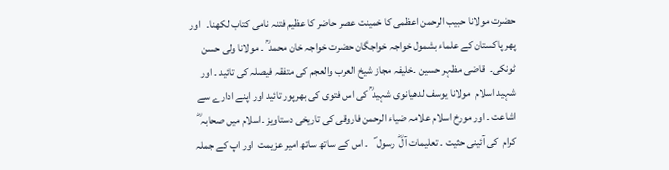حضرت مولانا حبیب الرحمن اعظمی کا خمینت عصر حاضر کا عظیم فتنہ نامی کتاب لکھنا۔   اور پھر پاکستان کے علماء بشمول خواجہ خواجگان حضرت خواجہ خان محمد ؒ ۔ مولانا ولی حسن ٹونکی۔  قاضی مظہر حسین ۔خلیفہ مجاز شیخ العرب والعجم کی متفقہ فیصلہ کی تائید ۔ اور شہید اسلام  مولانا یوسف لدھیانوی شہید ؒ کی اس فتوی کی بھرپور تائید اور اپنے ادارے سے اشاعت ۔ اور مورخ اسلام علامہ ضیاء الرحمن فاروقی کی تاریخی دستاویز ۔اسلام میں صحابہ ؓ کرام  کی آئینی حثیت ۔ تعلیمات آلؓ  رسول ؐ   ۔ اس کے ساتھ ساتھ امیر عزیمت  اور اپ کے جملہ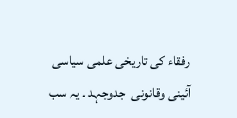رفقاء کی تاریخی علمی سیاسی آئینی وقانونی  جدوجہد ۔ یہ سب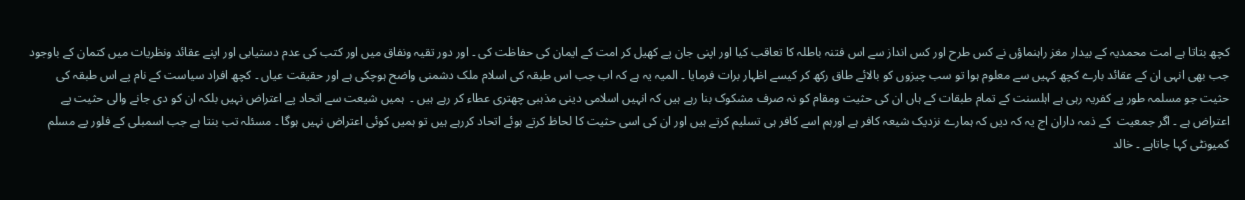کچھ بتاتا ہے امت محمدیہ کے بیدار مغز راہنماؤں نے کس طرح اور کس انداز سے اس فتنہ باطلہ کا تعاقب کیا اور اپنی جان پے کھیل کر امت کے ایمان کی حفاظت کی ۔ اور دور تقیہ ونفاق میں اور کتب کی عدم دستیابی اور اپنے عقائد ونظریات میں کتمان کے باوجود جب بھی انہی ان کے عقائد بارے کچھ کہیں سے معلوم ہوا تو سب چیزوں کو بالائے طاق رکھ کر کیسے اظہار برات فرمایا ۔ المیہ یہ ہے کہ اب جب اس طبقہ کی اسلام ملک دشمنی واضح ہوچکی ہے اور حقیقت عیاں ۔ کچھ افراد سیاست کے نام پے اس طبقہ کی حثیت جو مسلمہ طور پے کفریہ رہی ہے اہلسنت کے تمام طبقات کے ہاں ان کی حثیت ومقام کو نہ صرف مشکوک بنا رہے ہیں کہ انہیں اسلامی دینی مذہبی چھتری عطاء کر رہے ہیں ۔  ہمیں شیعت سے اتحاد پے اعتراض نہیں بلکہ ان کو دی جانے والی حثیت پے اعتراض ہے ۔ اگر جمعیت  کے ذمہ داران اج یہ کہ دیں کہ ہمارے نزدیک شیعہ کافر ہے اورہم اسے کافر ہی تسلیم کرتے ہیں اور ان کی اسی حثیت کا لحاظ کرتے ہوئے اتحاد کررہے ہیں تو ہمیں کوئی اعتراض نہیں ہوگا ۔ مسئلہ تب بنتا ہے جب اسمبلی کے فلور پے مسلم کمیونٹی کہا جاتاہے ۔ خالد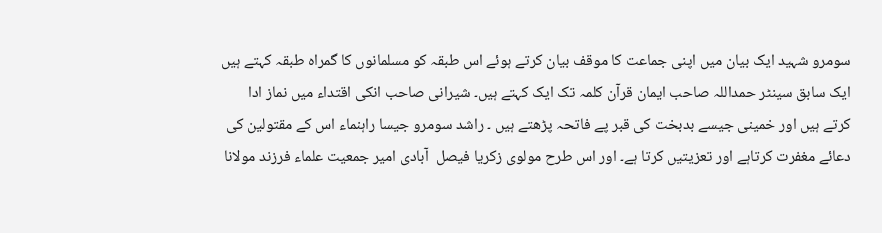سومرو شہید ایک بیان میں اپنی جماعت کا موقف بیان کرتے ہوئے اس طبقہ کو مسلمانوں کا گمراہ طبقہ کہتے ہیں ایک سابق سینٹر حمداللہ صاحب ایمان قرآن کلمہ تک ایک کہتے ہیں۔ شیرانی صاحب انکی اقتداء میں نماز ادا کرتے ہیں اور خمینی جیسے بدبخت کی قبر پے فاتحہ پڑھتے ہیں ۔ راشد سومرو جیسا راہنماء اس کے مقتولین کی دعائے مغفرت کرتاہے اور تعزیتیں کرتا ہے۔ اور اس طرح مولوی زکریا فیصل  آبادی امیر جمعیت علماء فرزند مولانا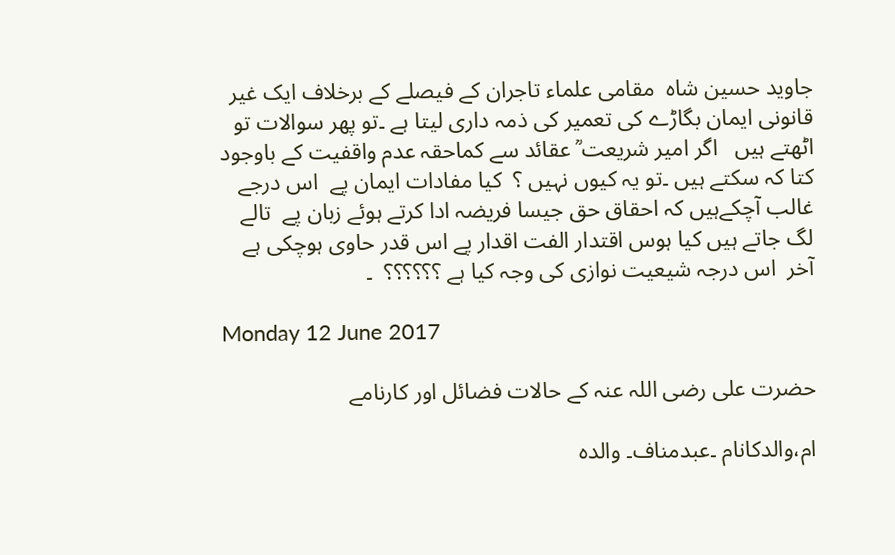جاوید حسین شاہ  مقامی علماء تاجران کے فیصلے کے برخلاف ایک غیر قانونی ایمان بگاڑے کی تعمیر کی ذمہ داری لیتا ہے ۔تو پھر سوالات تو اٹھتے ہیں   اگر امیر شریعت ؒ عقائد سے کماحقہ عدم واقفیت کے باوجود کتا کہ سکتے ہیں ۔تو یہ کیوں نہیں ؟  کیا مفادات ایمان پے  اس درجے غالب آچکےہیں کہ احقاق حق جیسا فریضہ ادا کرتے ہوئے زبان پے  تالے  لگ جاتے ہیں کیا ہوس اقتدار الفت اقدار پے اس قدر حاوی ہوچکی ہے  آخر  اس درجہ شیعیت نوازی کی وجہ کیا ہے ؟؟؟؟؟؟  ۔

Monday 12 June 2017

حضرت علی رضی اللہ عنہ کے حالات فضائل اور کارنامے

ام،والدکانام ۔عبدمناف۔ والدہ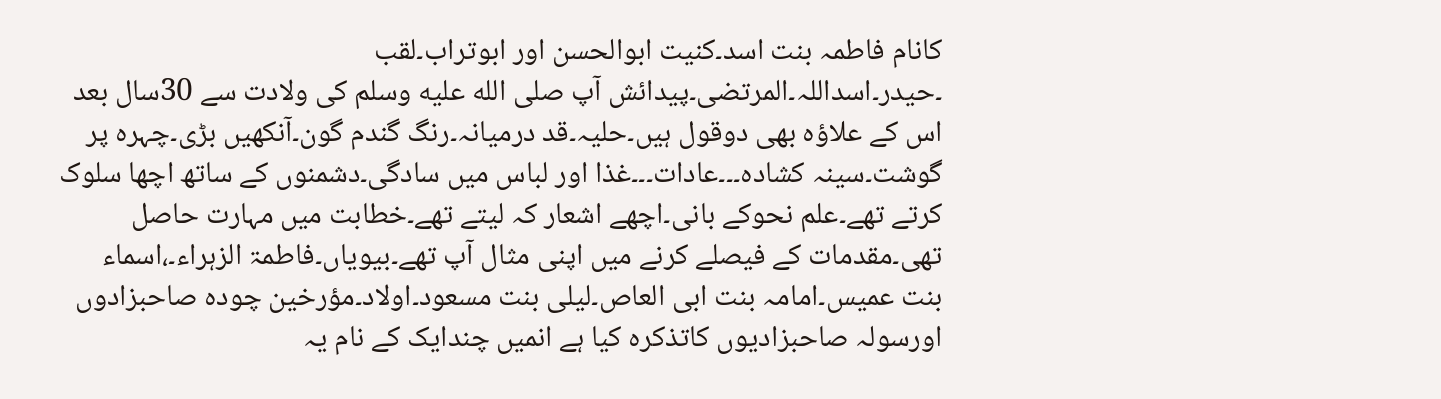کانام فاطمہ بنت اسد۔کنیت ابوالحسن اور ابوتراب۔لقب ۔حیدر۔اسداللہ۔المرتضی۔پیدائش آپ صلى الله عليه وسلم کی ولادت سے 30سال بعد اس کے علاؤہ بھی دوقول ہیں۔حلیہ۔قد درمیانہ۔رنگ گندم گون۔آنکھیں بڑی۔چہرہ پر گوشت۔سینہ کشادہ۔۔۔عادات۔۔۔غذا اور لباس میں سادگی۔دشمنوں کے ساتھ اچھا سلوک کرتے تھے۔علم نحوکے بانی۔اچھے اشعار کہ لیتے تھے۔خطابت میں مہارت حاصل تھی۔مقدمات کے فیصلے کرنے میں اپنی مثال آپ تھے۔بیویاں۔فاطمۃ الزہراء۔،اسماء بنت عمیس۔امامہ بنت ابی العاص۔لیلی بنت مسعود۔اولاد۔مؤرخین چودہ صاحبزادوں اورسولہ صاحبزادیوں کاتذکرہ کیا ہے انمیں چندایک کے نام یہ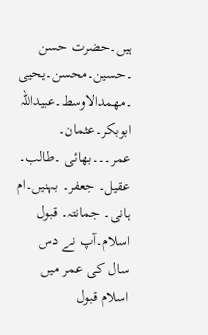ہیں۔حضرت حسن ۔حسین۔محسن۔یحیی ۔مھمدالاوسط۔عبیداللہ ابوبکر۔عثمان۔ عمر۔۔۔بھائی ۔طالب۔ عقیل۔ جعفر۔ بہنیں۔ام ہانی۔ جمانتہ۔ قبول اسلام۔آپ نے دس سال کی عمر میں اسلام قبول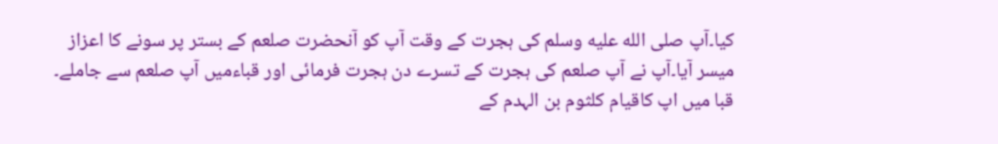کیا۔آپ صلى الله عليه وسلم کی ہجرت کے وقت آپ کو آنحضرت صلعم کے بستر پر سونے کا اعزاز میسر آیا۔آپ نے آپ صلعم کی ہجرت کے تسرے دن ہجرت فرمائی اور قباءمیں آپ صلعم سے جاملے۔ قبا میں اپ کاقیام کلثوم بن الہدم کے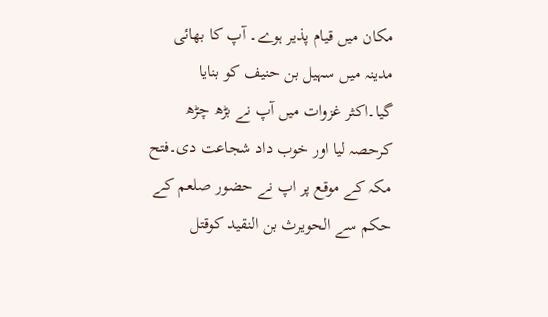مکان میں قیام پذیر ہوے۔ آپ کا بھائی مدینہ میں سہیل بن حنیف کو بنایا گیا۔اکثر غزوات میں آپ نے بڑھ چڑھ کرحصہ لیا اور خوب داد شجاعت دی۔فتح مکہ کے موقع پر اپ نے حضور صلعم کے حکم سے الحویرث بن النقید کوقتل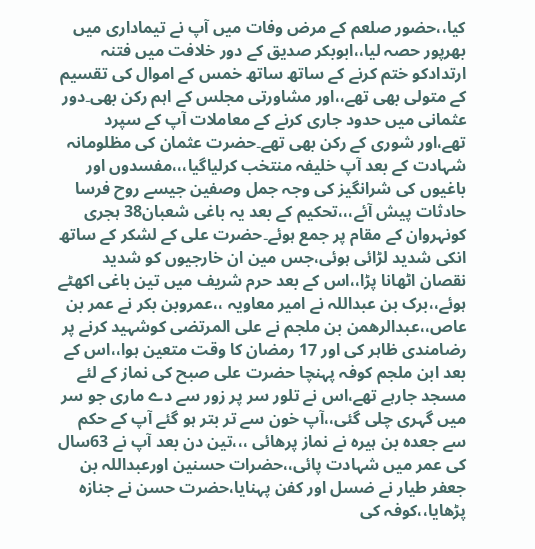کیا،،حضور صلعم کے مرض وفات میں آپ نے تیماداری میں بھرپور حصہ لیا،،ابوبکر صدیق کے دور خلافت میں فتنہ ارتدادکو ختم کرنے کے ساتھ ساتھ خمس کے اموال کی تقسیم کے متولی بھی تھے،،اور مشاورتی مجلس کے اہم رکن بھی۔دور عثمانی میں حدود جاری کرنے کے معاملات آپ کے سپرد تھے،اور شوری کے رکن بھی تھے۔حضرت عثمان کی مظلومانہ شہادت کے بعد آپ خلیفہ منتخب کرلیاگیا،،،مفسدوں اور باغیوں کی شرانگیز کی وجہ جمل وصفین جیسے روح فرسا حادثات پیش آئے،،،تحکیم کے بعد یہ باغی شعبان38 ہجری کونہروان کے مقام پر جمع ہوئے۔حضرت علی کے لشکر کے ساتھ انکی شدید لڑائی ہوئی،جس مین ان خارجیوں کو شدید نقصان اٹھانا پڑا،،اس کے بعد حرم شریف میں تین باغی اکھٹے ہوئے،،برک بن عبداللہ نے امیر معاویہ ،،عمروبن بکر نے عمر بن عاص،،عبدالرھمن بن ملجم نے علی المرتضی کوشہید کرنے پر رضامندی ظاہر کی اور 17 رمضان کا وقت متعین ہوا،،اس کے بعد ابن ملجم کوفہ پہنچا حضرت علی صبح کی نماز کے لئے مسجد جارہے تھے،اس نے تلور سر پر زور سے دے ماری جو سر میں گہری چلی گئی،،آپ خون سے تر بتر ہو گئے آپ کے حکم سے جعدہ بن ہیرہ نے نماز پرھائی ،،،تین دن بعد آپ نے 63سال کی عمر میں شہادت پائی،،حضرات حسنین اورعبداللہ بن جعفر طیار نے ضسل اور کفن پہنایا،حضرت حسن نے جنازہ پڑھایا،،کوفہ کی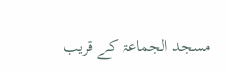مسجد الجماعۃ کے قریب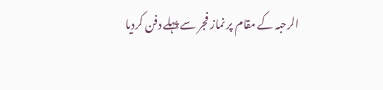الرحبہ کے مقام پر نماز فجر سے پہلے دفن کردیا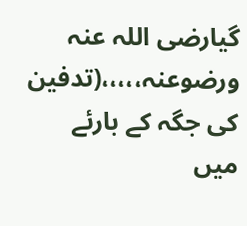گیارضی اللہ عنہ ورضوعنہ،،،،،(تدفین کی جگہ کے بارئے میں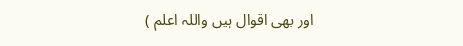اور بھی اقوال ہیں واللہ اعلم )